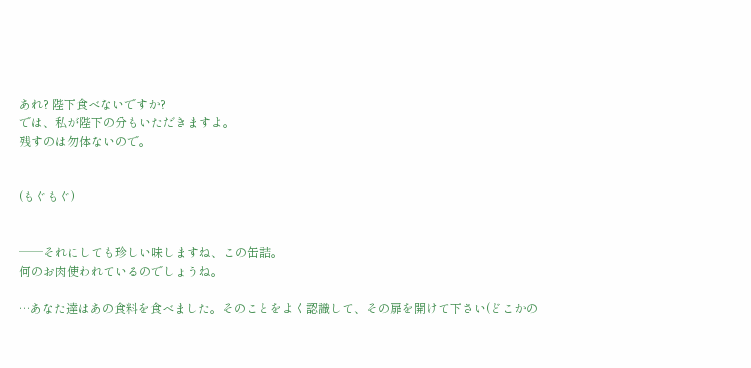あれ? 陛下食べないですか?
では、私が陛下の分もいただきますよ。
残すのは勿体ないので。


(もぐもぐ)


──それにしても珍しい味しますね、この缶詰。
何のお肉使われているのでしょうね。

…あなた達はあの食料を食べました。そのことをよく認識して、その扉を開けて下さい(どこかの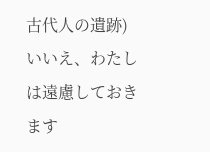古代人の遺跡)
いいえ、わたしは遠慮しておきます